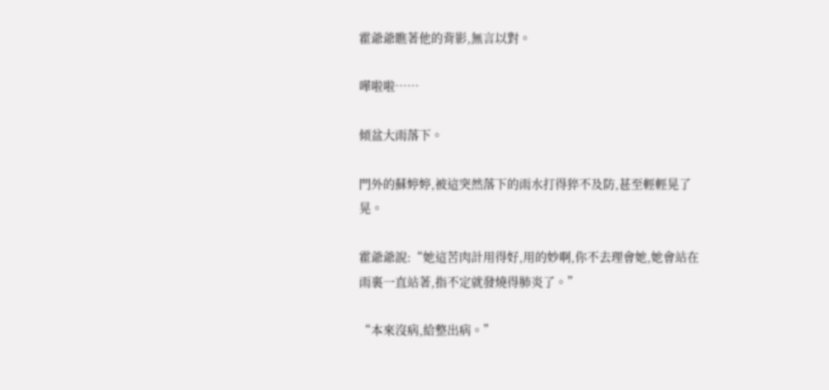霍爺爺瞧著他的背影,無言以對。

嘩啦啦……

傾盆大雨落下。

門外的蘇婷婷,被這突然落下的雨水打得猝不及防,甚至輕輕晃了晃。

霍爺爺說:“她這苦肉計用得好,用的妙啊,你不去理會她,她會站在雨裏一直站著,指不定就發燒得肺炎了。”

“本來沒病,給整出病。”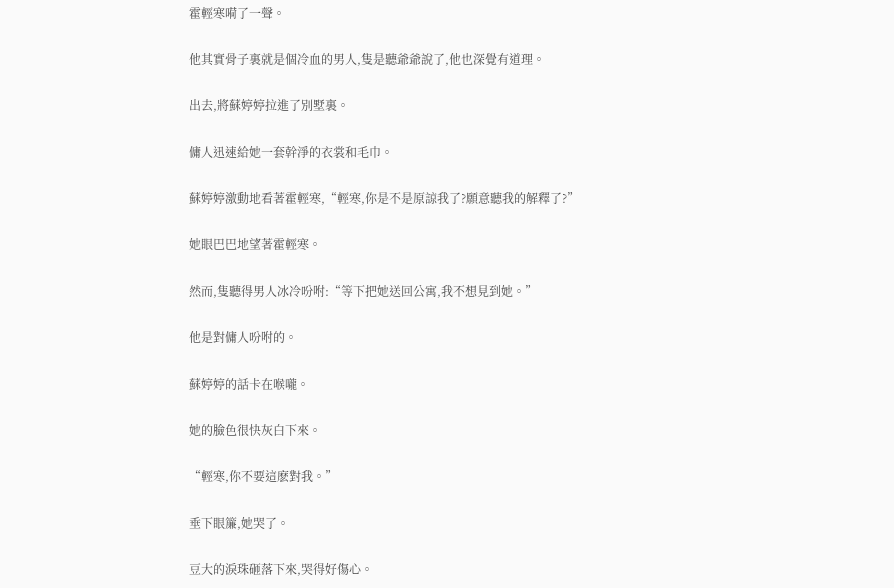霍輕寒嗬了一聲。

他其實骨子裏就是個冷血的男人,隻是聽爺爺說了,他也深覺有道理。

出去,將蘇婷婷拉進了別墅裏。

傭人迅速給她一套幹淨的衣裳和毛巾。

蘇婷婷激動地看著霍輕寒,“輕寒,你是不是原諒我了?願意聽我的解釋了?”

她眼巴巴地望著霍輕寒。

然而,隻聽得男人冰冷吩咐:“等下把她送回公寓,我不想見到她。”

他是對傭人吩咐的。

蘇婷婷的話卡在喉嚨。

她的臉色很快灰白下來。

“輕寒,你不要這麽對我。”

垂下眼簾,她哭了。

豆大的淚珠砸落下來,哭得好傷心。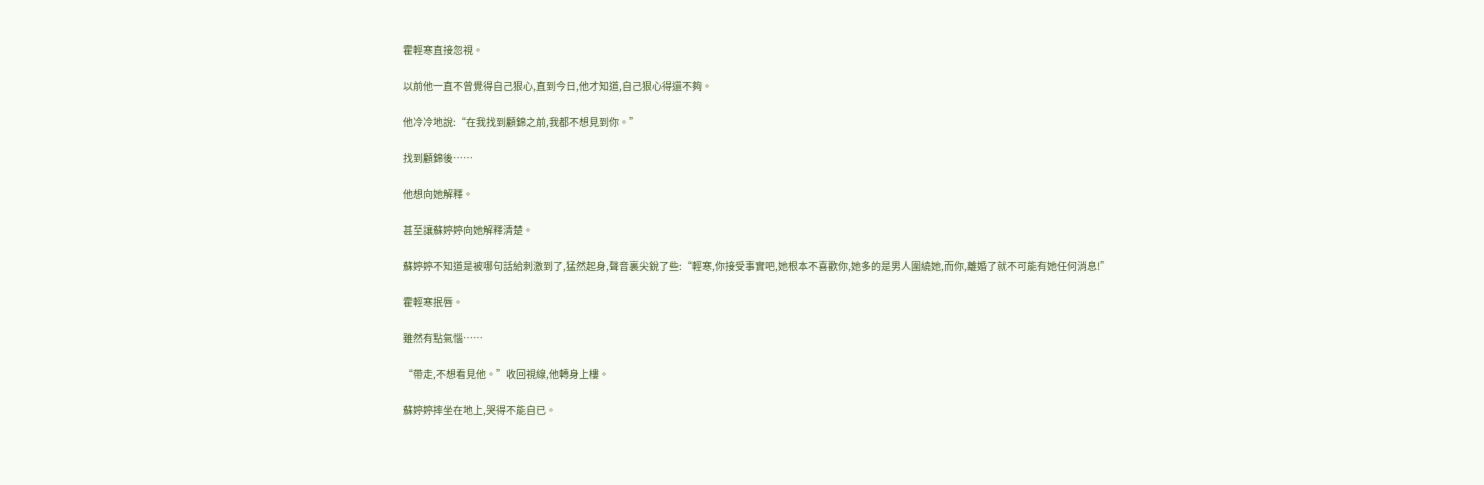霍輕寒直接忽視。

以前他一直不曾覺得自己狠心,直到今日,他才知道,自己狠心得還不夠。

他冷冷地說:“在我找到顧錦之前,我都不想見到你。”

找到顧錦後……

他想向她解釋。

甚至讓蘇婷婷向她解釋清楚。

蘇婷婷不知道是被哪句話給刺激到了,猛然起身,聲音裏尖銳了些:“輕寒,你接受事實吧,她根本不喜歡你,她多的是男人圍繞她,而你,離婚了就不可能有她任何消息!”

霍輕寒抿唇。

雖然有點氣惱……

“帶走,不想看見他。”收回視線,他轉身上樓。

蘇婷婷摔坐在地上,哭得不能自已。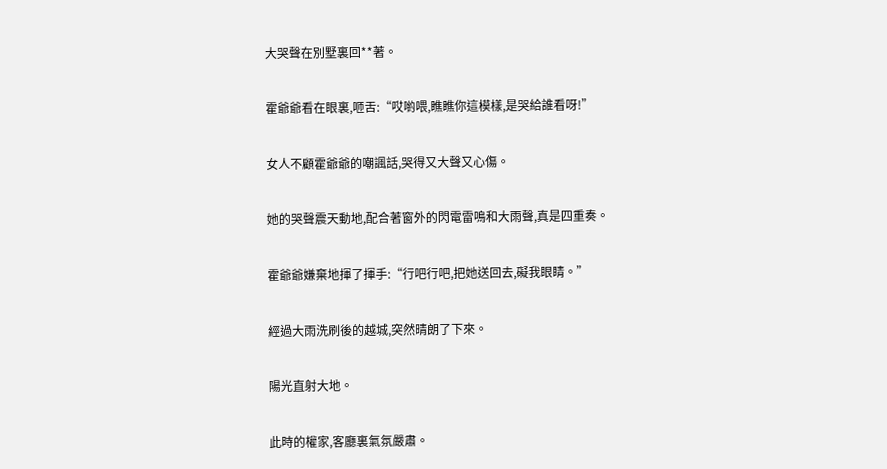大哭聲在別墅裏回**著。

霍爺爺看在眼裏,咂舌:“哎喲喂,瞧瞧你這模樣,是哭給誰看呀!”

女人不顧霍爺爺的嘲諷話,哭得又大聲又心傷。

她的哭聲震天動地,配合著窗外的閃電雷鳴和大雨聲,真是四重奏。

霍爺爺嫌棄地揮了揮手:“行吧行吧,把她送回去,礙我眼睛。”

經過大雨洗刷後的越城,突然晴朗了下來。

陽光直射大地。

此時的權家,客廳裏氣氛嚴肅。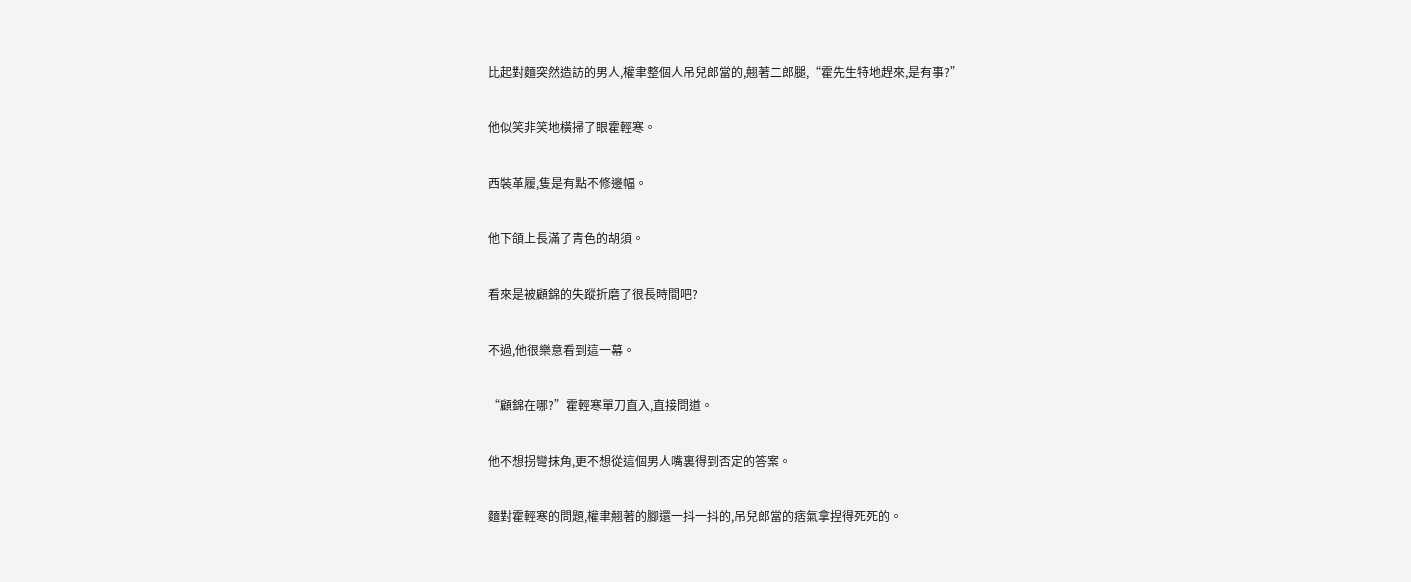比起對麵突然造訪的男人,權聿整個人吊兒郎當的,翹著二郎腿,“霍先生特地趕來,是有事?”

他似笑非笑地橫掃了眼霍輕寒。

西裝革履,隻是有點不修邊幅。

他下頜上長滿了青色的胡須。

看來是被顧錦的失蹤折磨了很長時間吧?

不過,他很樂意看到這一幕。

“顧錦在哪?”霍輕寒單刀直入,直接問道。

他不想拐彎抹角,更不想從這個男人嘴裏得到否定的答案。

麵對霍輕寒的問題,權聿翹著的腳還一抖一抖的,吊兒郎當的痞氣拿捏得死死的。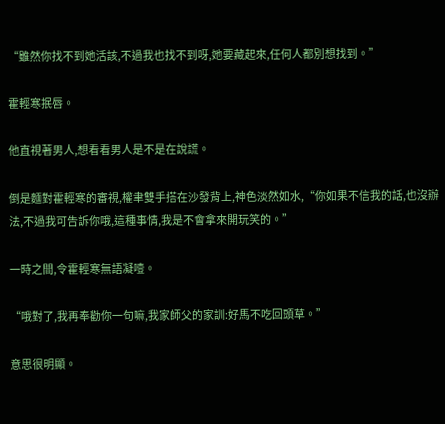“雖然你找不到她活該,不過我也找不到呀,她要藏起來,任何人都別想找到。”

霍輕寒抿唇。

他直視著男人,想看看男人是不是在說謊。

倒是麵對霍輕寒的審視,權聿雙手搭在沙發背上,神色淡然如水,“你如果不信我的話,也沒辦法,不過我可告訴你哦,這種事情,我是不會拿來開玩笑的。”

一時之間,令霍輕寒無語凝噎。

“哦對了,我再奉勸你一句嘛,我家師父的家訓:好馬不吃回頭草。”

意思很明顯。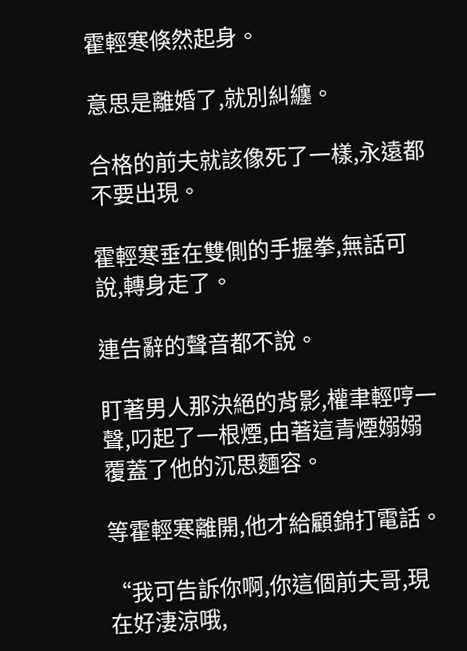霍輕寒倏然起身。

意思是離婚了,就別糾纏。

合格的前夫就該像死了一樣,永遠都不要出現。

霍輕寒垂在雙側的手握拳,無話可說,轉身走了。

連告辭的聲音都不說。

盯著男人那決絕的背影,權聿輕哼一聲,叼起了一根煙,由著這青煙嫋嫋覆蓋了他的沉思麵容。

等霍輕寒離開,他才給顧錦打電話。

“我可告訴你啊,你這個前夫哥,現在好淒涼哦,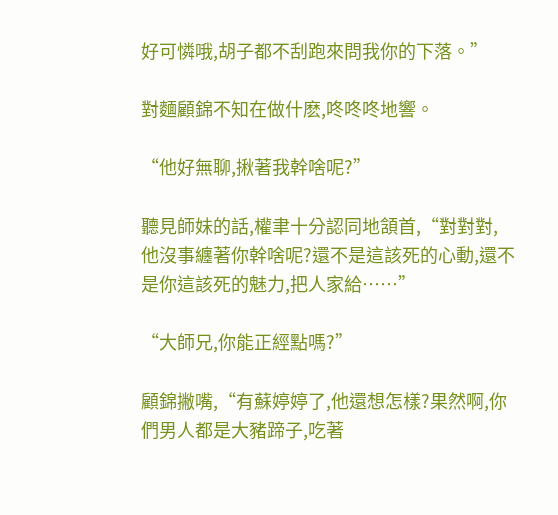好可憐哦,胡子都不刮跑來問我你的下落。”

對麵顧錦不知在做什麽,咚咚咚地響。

“他好無聊,揪著我幹啥呢?”

聽見師妹的話,權聿十分認同地頷首,“對對對,他沒事纏著你幹啥呢?還不是這該死的心動,還不是你這該死的魅力,把人家給……”

“大師兄,你能正經點嗎?”

顧錦撇嘴,“有蘇婷婷了,他還想怎樣?果然啊,你們男人都是大豬蹄子,吃著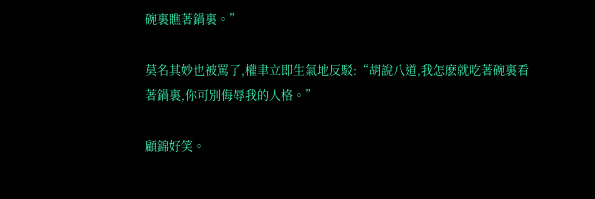碗裏瞧著鍋裏。”

莫名其妙也被罵了,權聿立即生氣地反駁:“胡說八道,我怎麽就吃著碗裏看著鍋裏,你可別侮辱我的人格。”

顧錦好笑。